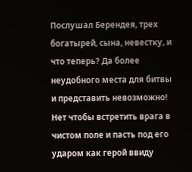Послушал Берендея, трех богатырей, сына, невестку, и что теперь? Да более неудобного места для битвы и представить невозможно! Нет чтобы встретить врага в чистом поле и пасть под его ударом как герой ввиду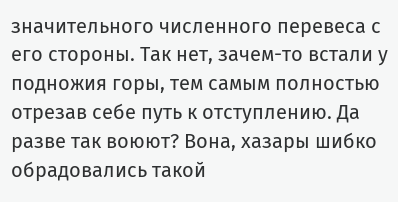значительного численного перевеса с его стороны. Так нет, зачем-то встали у подножия горы, тем самым полностью отрезав себе путь к отступлению. Да разве так воюют? Вона, хазары шибко обрадовались такой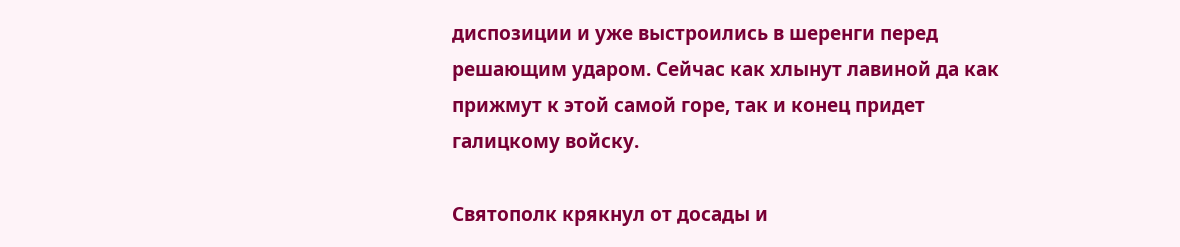диспозиции и уже выстроились в шеренги перед решающим ударом. Сейчас как хлынут лавиной да как прижмут к этой самой горе, так и конец придет галицкому войску.

Святополк крякнул от досады и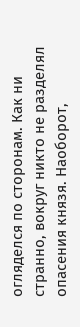огляделся по сторонам. Как ни странно, вокруг никто не разделял опасения князя. Наоборот,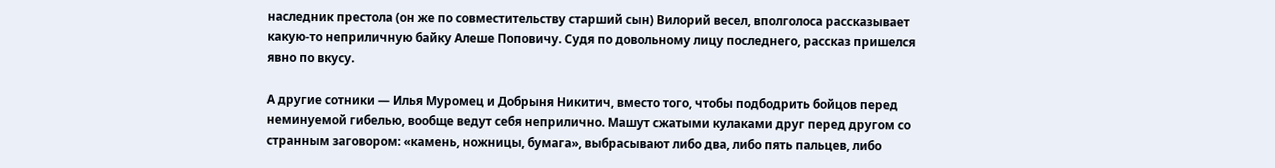наследник престола (он же по совместительству старший сын) Вилорий весел, вполголоса рассказывает какую-то неприличную байку Алеше Поповичу. Судя по довольному лицу последнего, рассказ пришелся явно по вкусу.

А другие сотники — Илья Муромец и Добрыня Никитич, вместо того, чтобы подбодрить бойцов перед неминуемой гибелью, вообще ведут себя неприлично. Машут сжатыми кулаками друг перед другом со странным заговором: «камень, ножницы, бумага», выбрасывают либо два, либо пять пальцев, либо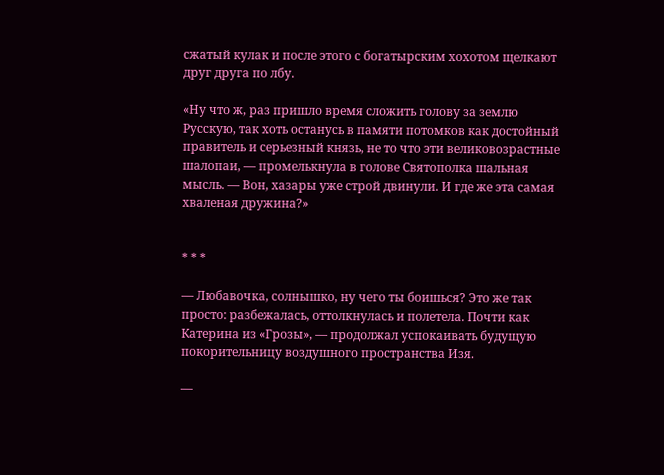сжатый кулак и после этого с богатырским хохотом щелкают друг друга по лбу.

«Ну что ж, раз пришло время сложить голову за землю Русскую, так хоть останусь в памяти потомков как достойный правитель и серьезный князь, не то что эти великовозрастные шалопаи, — промелькнула в голове Святополка шальная мысль. — Вон, хазары уже строй двинули. И где же эта самая хваленая дружина?»


* * *

— Любавочка, солнышко, ну чего ты боишься? Это же так просто: разбежалась, оттолкнулась и полетела. Почти как Катерина из «Грозы», — продолжал успокаивать будущую покорительницу воздушного пространства Изя.

—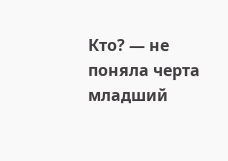Кто? — не поняла черта младший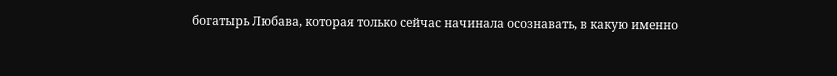богатырь Любава, которая только сейчас начинала осознавать, в какую именно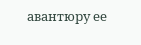авантюру ее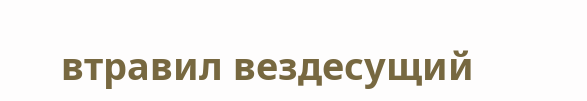втравил вездесущий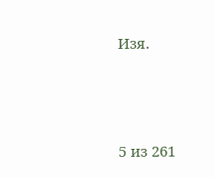Изя.



5 из 261